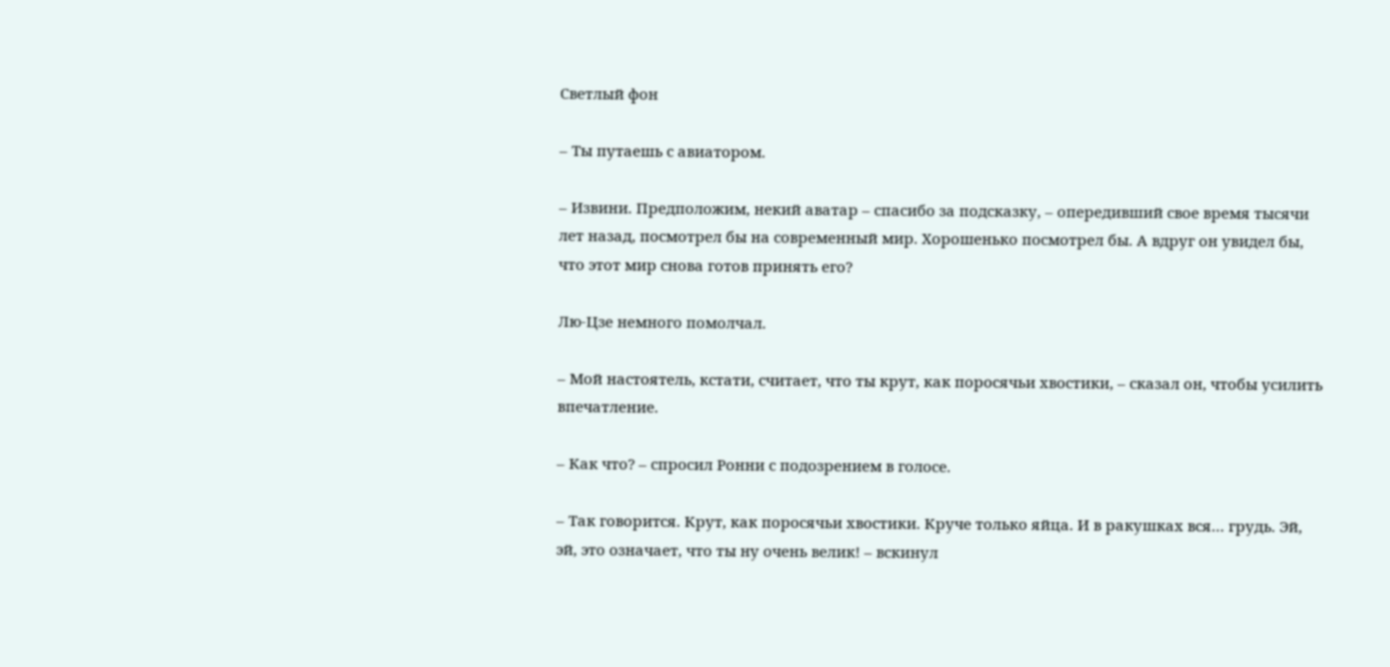Светлый фон

– Ты путаешь с авиатором.

– Извини. Предположим, некий аватар – спасибо за подсказку, – опередивший свое время тысячи лет назад, посмотрел бы на современный мир. Хорошенько посмотрел бы. А вдруг он увидел бы, что этот мир снова готов принять его?

Лю-Цзе немного помолчал.

– Мой настоятель, кстати, считает, что ты крут, как поросячьи хвостики, – сказал он, чтобы усилить впечатление.

– Как что? – спросил Ронни с подозрением в голосе.

– Так говорится. Крут, как поросячьи хвостики. Круче только яйца. И в ракушках вся… грудь. Эй, эй, это означает, что ты ну очень велик! – вскинул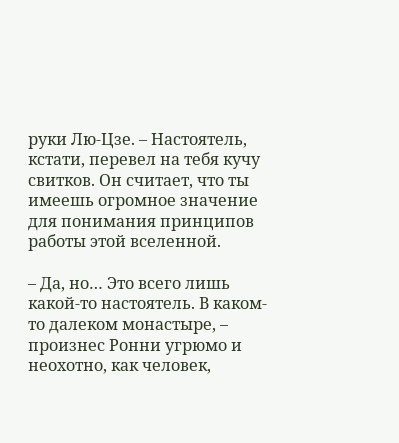руки Лю-Цзе. – Настоятель, кстати, перевел на тебя кучу свитков. Он считает, что ты имеешь огромное значение для понимания принципов работы этой вселенной.

– Да, но… Это всего лишь какой-то настоятель. В каком-то далеком монастыре, – произнес Ронни угрюмо и неохотно, как человек,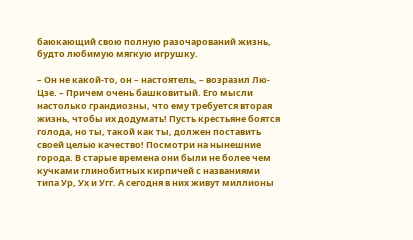баюкающий свою полную разочарований жизнь, будто любимую мягкую игрушку.

– Он не какой-то, он – настоятель, – возразил Лю-Цзе. – Причем очень башковитый. Его мысли настолько грандиозны, что ему требуется вторая жизнь, чтобы их додумать! Пусть крестьяне боятся голода, но ты, такой как ты, должен поставить своей целью качество! Посмотри на нынешние города. В старые времена они были не более чем кучками глинобитных кирпичей с названиями типа Ур, Ух и Угг. А сегодня в них живут миллионы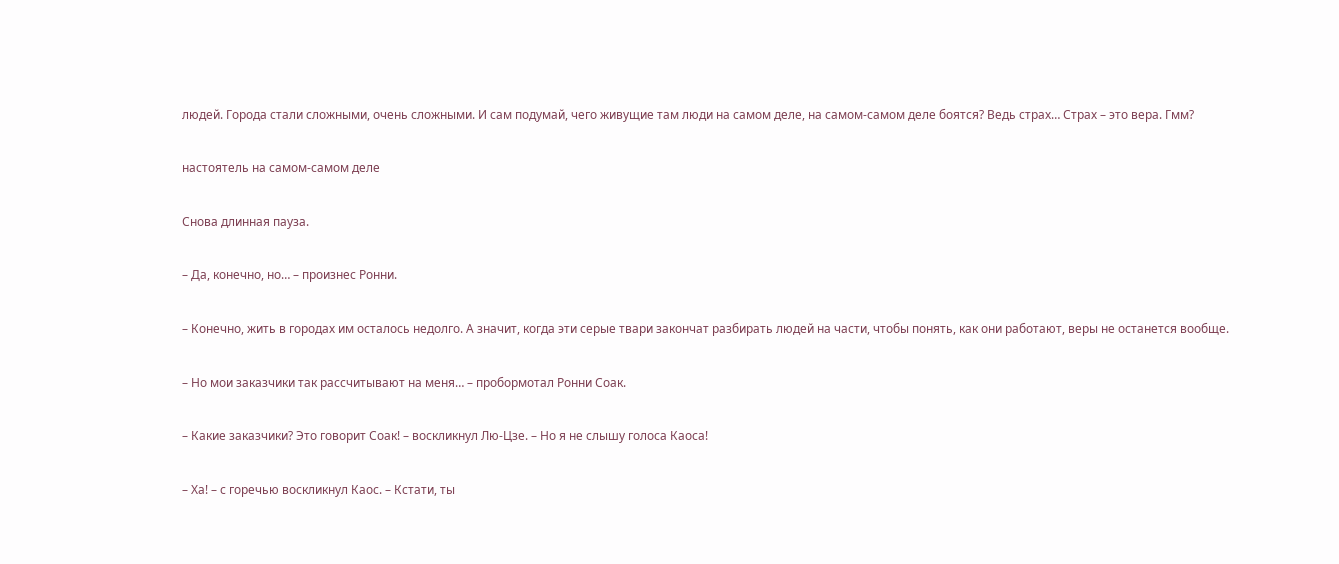людей. Города стали сложными, очень сложными. И сам подумай, чего живущие там люди на самом деле, на самом-самом деле боятся? Ведь страх… Страх – это вера. Гмм?

настоятель на самом-самом деле

Снова длинная пауза.

– Да, конечно, но… – произнес Ронни.

– Конечно, жить в городах им осталось недолго. А значит, когда эти серые твари закончат разбирать людей на части, чтобы понять, как они работают, веры не останется вообще.

– Но мои заказчики так рассчитывают на меня… – пробормотал Ронни Соак.

– Какие заказчики? Это говорит Соак! – воскликнул Лю-Цзе. – Но я не слышу голоса Каоса!

– Ха! – с горечью воскликнул Каос. – Кстати, ты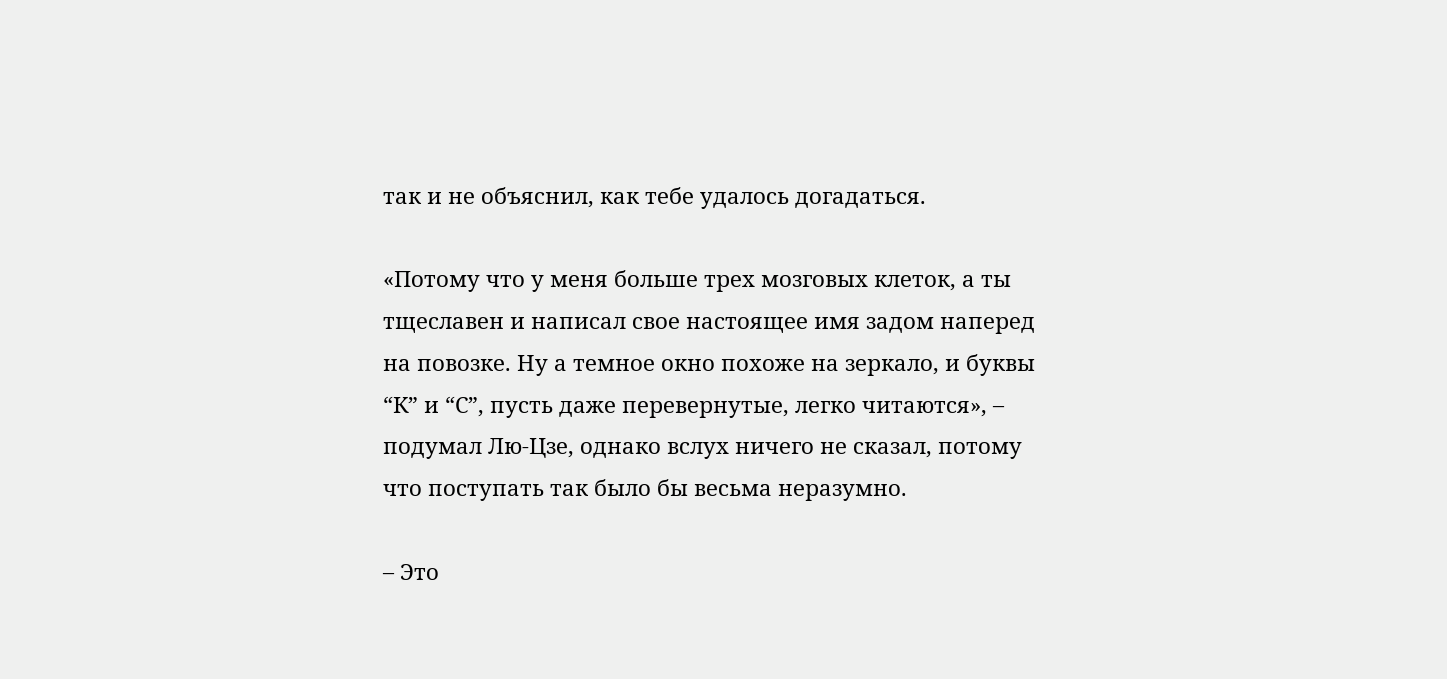так и не объяснил, как тебе удалось догадаться.

«Потому что у меня больше трех мозговых клеток, а ты тщеславен и написал свое настоящее имя задом наперед на повозке. Ну а темное окно похоже на зеркало, и буквы “К” и “С”, пусть даже перевернутые, легко читаются», – подумал Лю-Цзе, однако вслух ничего не сказал, потому что поступать так было бы весьма неразумно.

– Это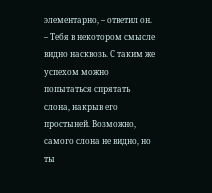элементарно, – ответил он. – Тебя в некотором смысле видно насквозь. С таким же успехом можно попытаться спрятать слона, накрыв его простыней. Возможно, самого слона не видно, но ты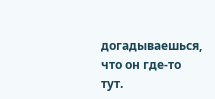догадываешься, что он где-то тут.